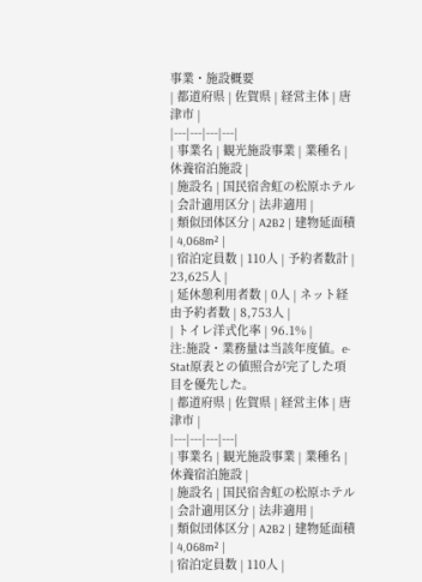事業・施設概要
| 都道府県 | 佐賀県 | 経営主体 | 唐津市 |
|---|---|---|---|
| 事業名 | 観光施設事業 | 業種名 | 休養宿泊施設 |
| 施設名 | 国民宿舎虹の松原ホテル | 会計適用区分 | 法非適用 |
| 類似団体区分 | A2B2 | 建物延面積 | 4,068m² |
| 宿泊定員数 | 110人 | 予約者数計 | 23,625人 |
| 延休憩利用者数 | 0人 | ネット経由予約者数 | 8,753人 |
| トイレ洋式化率 | 96.1% |
注:施設・業務量は当該年度値。e-Stat原表との値照合が完了した項目を優先した。
| 都道府県 | 佐賀県 | 経営主体 | 唐津市 |
|---|---|---|---|
| 事業名 | 観光施設事業 | 業種名 | 休養宿泊施設 |
| 施設名 | 国民宿舎虹の松原ホテル | 会計適用区分 | 法非適用 |
| 類似団体区分 | A2B2 | 建物延面積 | 4,068m² |
| 宿泊定員数 | 110人 |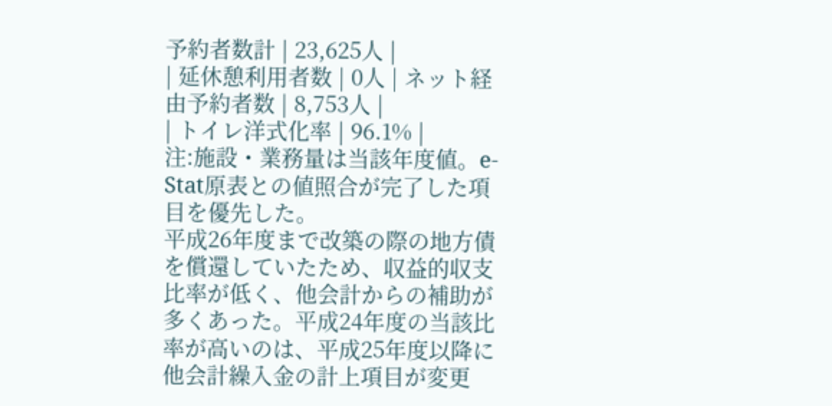予約者数計 | 23,625人 |
| 延休憩利用者数 | 0人 | ネット経由予約者数 | 8,753人 |
| トイレ洋式化率 | 96.1% |
注:施設・業務量は当該年度値。e-Stat原表との値照合が完了した項目を優先した。
平成26年度まで改築の際の地方債を償還していたため、収益的収支比率が低く、他会計からの補助が多くあった。平成24年度の当該比率が高いのは、平成25年度以降に他会計繰入金の計上項目が変更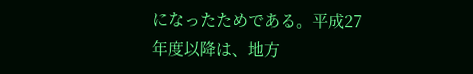になったためである。平成27年度以降は、地方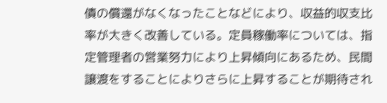債の償還がなくなったことなどにより、収益的収支比率が大きく改善している。定員稼働率については、指定管理者の営業努力により上昇傾向にあるため、民間譲渡をすることによりさらに上昇することが期待され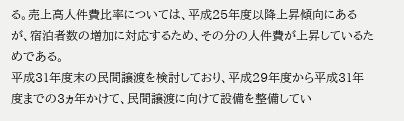る。売上高人件費比率については、平成25年度以降上昇傾向にあるが、宿泊者数の増加に対応するため、その分の人件費が上昇しているためである。
平成31年度末の民間譲渡を検討しており、平成29年度から平成31年度までの3ヵ年かけて、民間譲渡に向けて設備を整備してい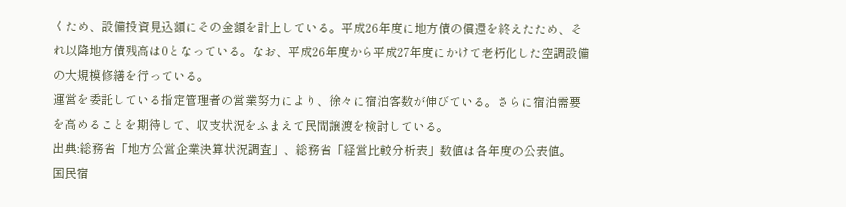くため、設備投資見込額にその金額を計上している。平成26年度に地方債の償還を終えたため、それ以降地方債残高は0となっている。なお、平成26年度から平成27年度にかけて老朽化した空調設備の大規模修繕を行っている。
運営を委託している指定管理者の営業努力により、徐々に宿泊客数が伸びている。さらに宿泊需要を高めることを期待して、収支状況をふまえて民間譲渡を検討している。
出典:総務省「地方公営企業決算状況調査」、総務省「経営比較分析表」数値は各年度の公表値。
国民宿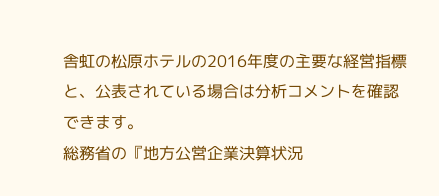舎虹の松原ホテルの2016年度の主要な経営指標と、公表されている場合は分析コメントを確認できます。
総務省の『地方公営企業決算状況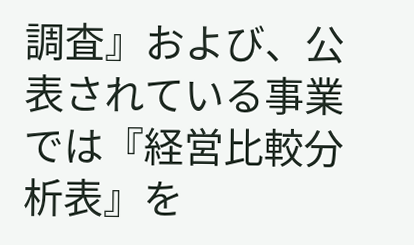調査』および、公表されている事業では『経営比較分析表』を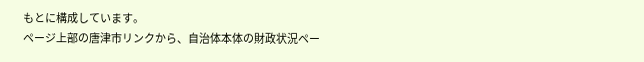もとに構成しています。
ページ上部の唐津市リンクから、自治体本体の財政状況ペー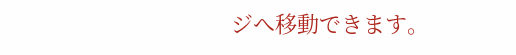ジへ移動できます。